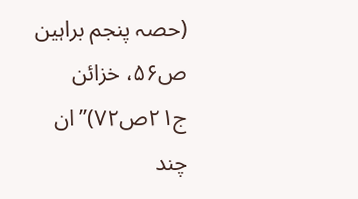(حصہ پنجم براہین ص۵۶، خزائن ج۲۱ص۷۲)’’ان چند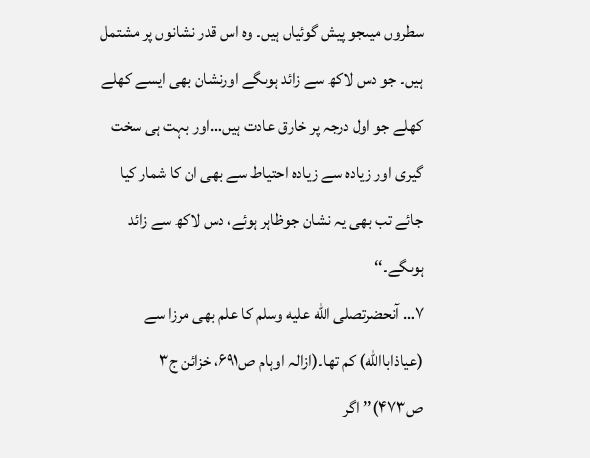سطروں میںجو پیش گوئیاں ہیں۔ وہ اس قدر نشانوں پر مشتمل ہیں۔ جو دس لاکھ سے زائد ہوںگے اورنشان بھی ایسے کھلے کھلے جو اول درجہ پر خارق عادت ہیں…اور بہت ہی سخت گیری اور زیادہ سے زیادہ احتیاط سے بھی ان کا شمار کیا جائے تب بھی یہ نشان جوظاہر ہوئے، دس لاکھ سے زائد ہوںگے۔‘‘
۷… آنحضرتصلى الله عليه وسلم کا علم بھی مرزا سے (عیاذاباالله) کم تھا۔(ازالہ اوہام ص۶۹۱، خزائن ج۳ ص۴۷۳)’’ اگر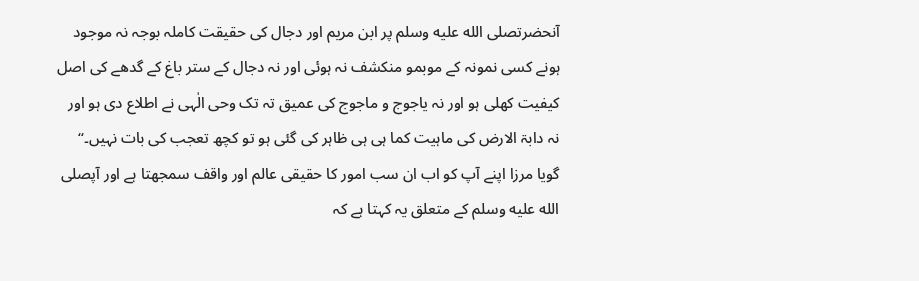آنحضرتصلى الله عليه وسلم پر ابن مریم اور دجال کی حقیقت کاملہ بوجہ نہ موجود ہونے کسی نمونہ کے موبمو منکشف نہ ہوئی اور نہ دجال کے ستر باغ کے گدھے کی اصل کیفیت کھلی ہو اور نہ یاجوج و ماجوج کی عمیق تہ تک وحی الٰہی نے اطلاع دی ہو اور نہ دابۃ الارض کی ماہیت کما ہی ہی ظاہر کی گئی ہو تو کچھ تعجب کی بات نہیں۔‘‘
گویا مرزا اپنے آپ کو اب ان سب امور کا حقیقی عالم اور واقف سمجھتا ہے اور آپصلى الله عليه وسلم کے متعلق یہ کہتا ہے کہ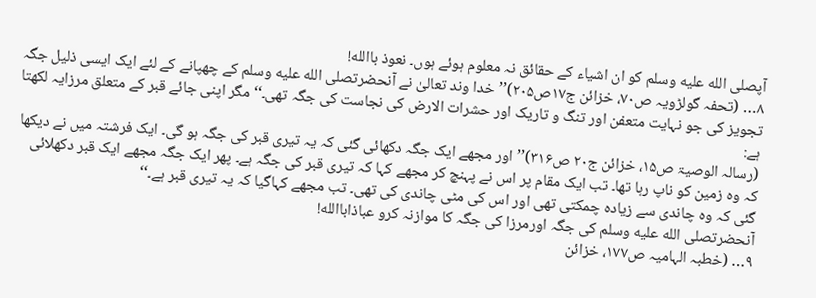آپصلى الله عليه وسلم کو ان اشیاء کے حقائق نہ معلوم ہوئے ہوں۔ نعوذ باالله!
۸… (تحفہ گولڑویہ ص۷۰، خزائن ج۱۷ص۲۰۵)’’خدا وند تعالیٰ نے آنحضرتصلى الله عليه وسلم کے چھپانے کے لئے ایک ایسی ذلیل جگہ تجویز کی جو نہایت متعفن اور تنگ و تاریک اور حشرات الارض کی نجاست کی جگہ تھی۔‘‘ مگر اپنی جائے قبر کے متعلق مرزایہ لکھتا ہے:
(رسالہ الوصیۃ ص۱۵، خزائن ج۲۰ ص۳۱۶)’’اور مجھے ایک جگہ دکھائی گئی کہ یہ تیری قبر کی جگہ ہو گی۔ ایک فرشتہ میں نے دیکھا کہ وہ زمین کو ناپ رہا تھا۔ تب ایک مقام پر اس نے پہنچ کر مجھے کہا کہ تیری قبر کی جگہ ہے۔ پھر ایک جگہ مجھے ایک قبر دکھلائی گئی کہ وہ چاندی سے زیادہ چمکتی تھی اور اس کی مٹی چاندی کی تھی۔ تب مجھے کہاگیا کہ یہ تیری قبر ہے۔‘‘
آنحضرتصلى الله عليه وسلم کی جگہ اورمرزا کی جگہ کا موازنہ کرو عباذاباالله!
۹… (خطبہ الہامیہ ص۱۷۷، خزائن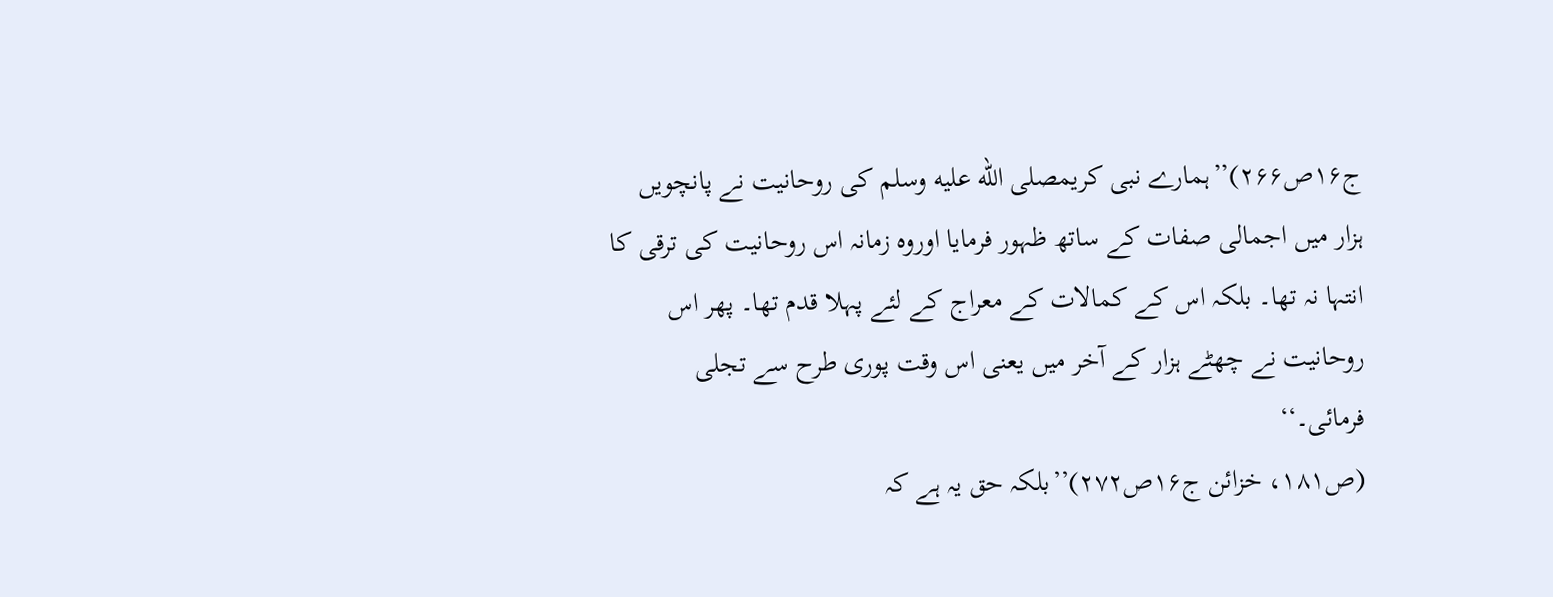ج۱۶ص۲۶۶)’’ہمارے نبی کریمصلى الله عليه وسلم کی روحانیت نے پانچویں ہزار میں اجمالی صفات کے ساتھ ظہور فرمایا اوروہ زمانہ اس روحانیت کی ترقی کا انتہا نہ تھا۔ بلکہ اس کے کمالات کے معراج کے لئے پہلا قدم تھا۔ پھر اس روحانیت نے چھٹے ہزار کے آخر میں یعنی اس وقت پوری طرح سے تجلی فرمائی۔‘‘
(ص۱۸۱، خزائن ج۱۶ص۲۷۲)’’بلکہ حق یہ ہے کہ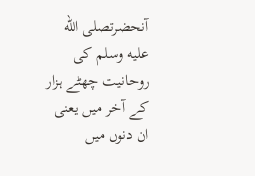آنحضرتصلى الله عليه وسلم کی روحانیت چھٹے ہزار کے آخر میں یعنی ان دنوں میں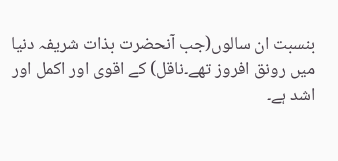بنسبت ان سالوں(جب آنحضرت بذات شریفہ دنیا میں رونق افروز تھے۔ناقل) کے اقوی اور اکمل اور اشد ہے۔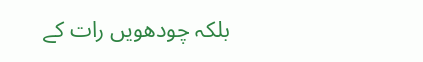بلکہ چودھویں رات کے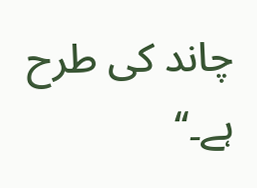چاند کی طرح ہے۔‘‘